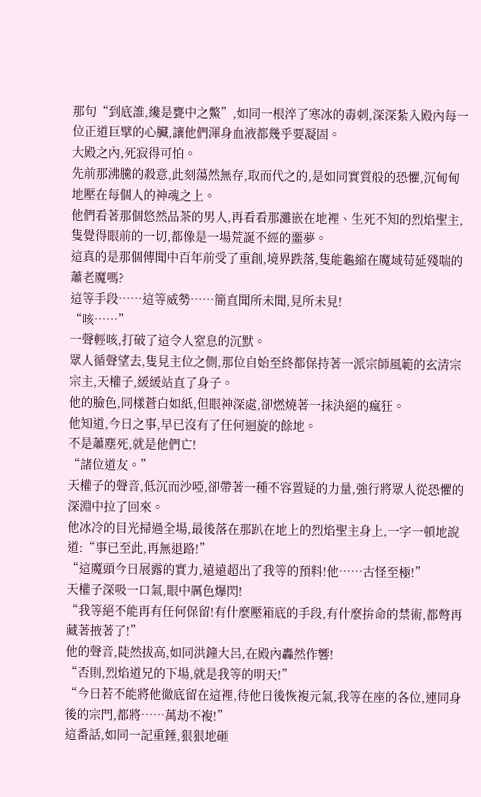那句“到底誰,纔是甕中之鱉”,如同一根淬了寒冰的毒刺,深深紮入殿內每一位正道巨擘的心臟,讓他們渾身血液都幾乎要凝固。
大殿之內,死寂得可怕。
先前那沸騰的殺意,此刻蕩然無存,取而代之的,是如同實質般的恐懼,沉甸甸地壓在每個人的神魂之上。
他們看著那個悠然品茶的男人,再看看那灘嵌在地裡、生死不知的烈焰聖主,隻覺得眼前的一切,都像是一場荒誕不經的噩夢。
這真的是那個傳聞中百年前受了重創,境界跌落,隻能龜縮在魔域苟延殘喘的蕭老魔嗎?
這等手段……這等威勢……簡直聞所未聞,見所未見!
“咳……”
一聲輕咳,打破了這令人窒息的沉默。
眾人循聲望去,隻見主位之側,那位自始至終都保持著一派宗師風範的玄清宗宗主,天權子,緩緩站直了身子。
他的臉色,同樣蒼白如紙,但眼神深處,卻燃燒著一抹決絕的瘋狂。
他知道,今日之事,早已沒有了任何迴旋的餘地。
不是蕭塵死,就是他們亡!
“諸位道友。”
天權子的聲音,低沉而沙啞,卻帶著一種不容置疑的力量,強行將眾人從恐懼的深淵中拉了回來。
他冰冷的目光掃過全場,最後落在那趴在地上的烈焰聖主身上,一字一頓地說道:“事已至此,再無退路!”
“這魔頭今日展露的實力,遠遠超出了我等的預料!他……古怪至極!”
天權子深吸一口氣,眼中厲色爆閃!
“我等絕不能再有任何保留!有什麼壓箱底的手段,有什麼拚命的禁術,都彆再藏著掖著了!”
他的聲音,陡然拔高,如同洪鐘大呂,在殿內轟然作響!
“否則,烈焰道兄的下場,就是我等的明天!”
“今日若不能將他徹底留在這裡,待他日後恢複元氣,我等在座的各位,連同身後的宗門,都將……萬劫不複!”
這番話,如同一記重錘,狠狠地砸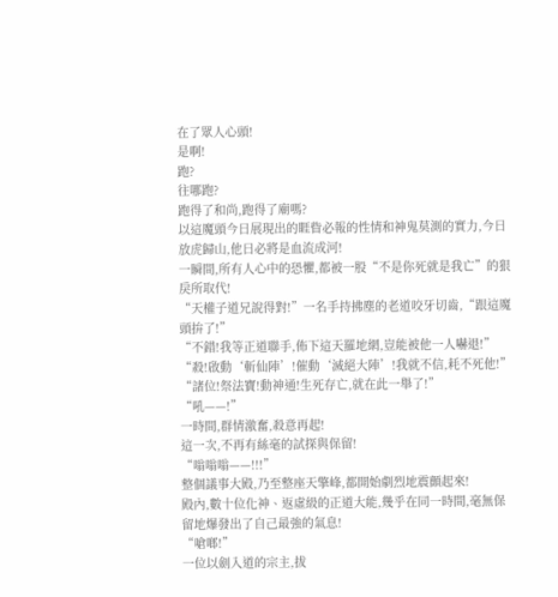在了眾人心頭!
是啊!
跑?
往哪跑?
跑得了和尚,跑得了廟嗎?
以這魔頭今日展現出的睚眥必報的性情和神鬼莫測的實力,今日放虎歸山,他日必將是血流成河!
一瞬間,所有人心中的恐懼,都被一股“不是你死就是我亡”的狠戾所取代!
“天權子道兄說得對!”一名手持拂塵的老道咬牙切齒,“跟這魔頭拚了!”
“不錯!我等正道聯手,佈下這天羅地網,豈能被他一人嚇退!”
“殺!啟動‘斬仙陣’!催動‘滅絕大陣’!我就不信,耗不死他!”
“諸位!祭法寶!動神通!生死存亡,就在此一舉了!”
“吼——!”
一時間,群情激奮,殺意再起!
這一次,不再有絲毫的試探與保留!
“嗡嗡嗡——!!!”
整個議事大殿,乃至整座天擎峰,都開始劇烈地震顫起來!
殿內,數十位化神、返虛級的正道大能,幾乎在同一時間,毫無保留地爆發出了自己最強的氣息!
“嗆啷!”
一位以劍入道的宗主,拔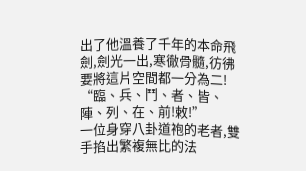出了他溫養了千年的本命飛劍,劍光一出,寒徹骨髓,彷彿要將這片空間都一分為二!
“臨、兵、鬥、者、皆、陣、列、在、前!敕!”
一位身穿八卦道袍的老者,雙手掐出繁複無比的法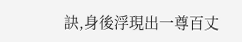訣,身後浮現出一尊百丈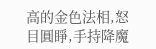高的金色法相,怒目圓睜,手持降魔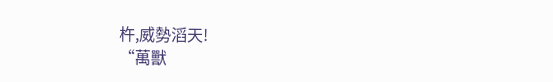杵,威勢滔天!
“萬獸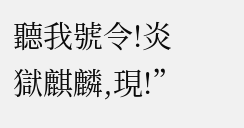聽我號令!炎獄麒麟,現!”